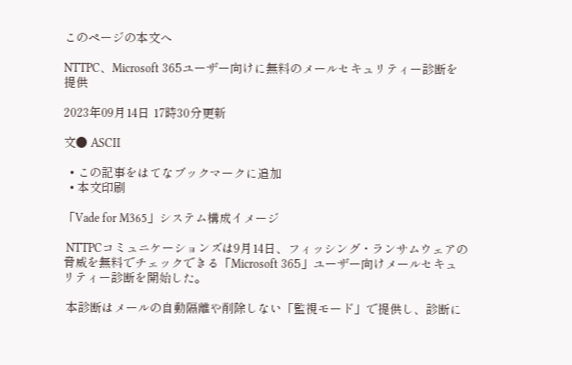このページの本文へ

NTTPC、Microsoft 365ユーザー向けに無料のメールセキュリティー診断を提供

2023年09月14日 17時30分更新

文● ASCII

  • この記事をはてなブックマークに追加
  • 本文印刷

「Vade for M365」システム構成イメージ

 NTTPCコミュニケーションズは9月14日、フィッシング・ランサムウェアの脅威を無料でチェックできる「Microsoft 365」ユーザー向けメールセキュリティー診断を開始した。

 本診断はメールの自動隔離や削除しない「監視モード」で提供し、診断に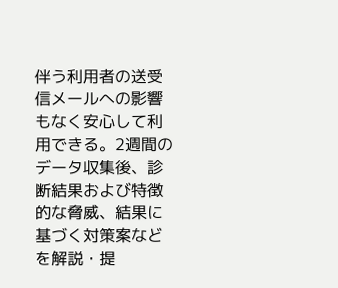伴う利用者の送受信メールへの影響もなく安心して利用できる。2週間のデータ収集後、診断結果および特徴的な脅威、結果に基づく対策案などを解説・提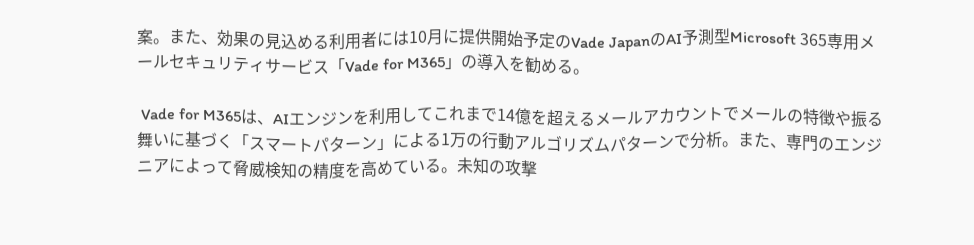案。また、効果の見込める利用者には10月に提供開始予定のVade JapanのAI予測型Microsoft 365専用メールセキュリティサービス「Vade for M365」の導入を勧める。

 Vade for M365は、AIエンジンを利用してこれまで14億を超えるメールアカウントでメールの特徴や振る舞いに基づく「スマートパターン」による1万の行動アルゴリズムパターンで分析。また、専門のエンジニアによって脅威検知の精度を高めている。未知の攻撃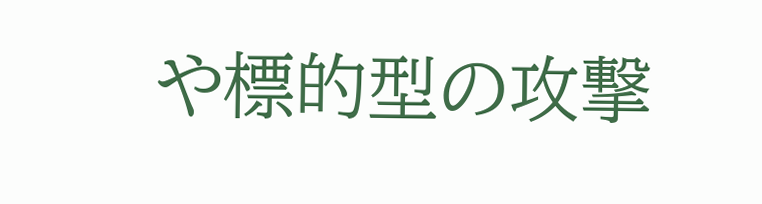や標的型の攻撃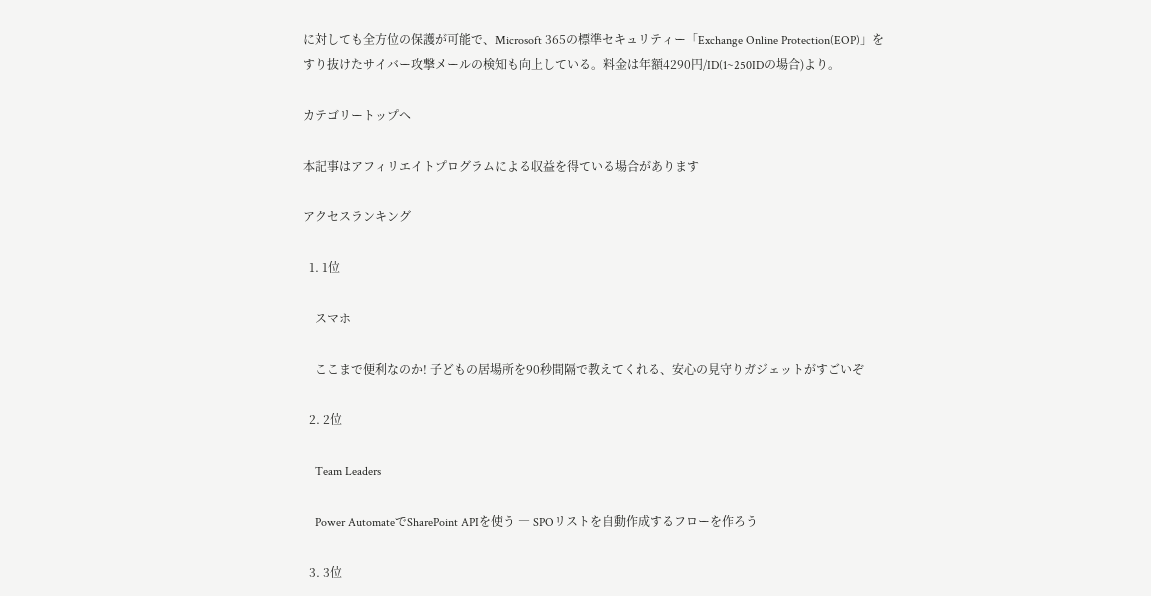に対しても全方位の保護が可能で、Microsoft 365の標準セキュリティー「Exchange Online Protection(EOP)」をすり抜けたサイバー攻撃メールの検知も向上している。料金は年額4290円/ID(1~250IDの場合)より。

カテゴリートップへ

本記事はアフィリエイトプログラムによる収益を得ている場合があります

アクセスランキング

  1. 1位

    スマホ

    ここまで便利なのか! 子どもの居場所を90秒間隔で教えてくれる、安心の見守りガジェットがすごいぞ

  2. 2位

    Team Leaders

    Power AutomateでSharePoint APIを使う ― SPOリストを自動作成するフローを作ろう

  3. 3位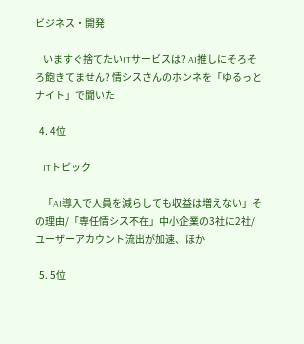ビジネス・開発

    いますぐ捨てたいITサービスは? AI推しにそろそろ飽きてません? 情シスさんのホンネを「ゆるっとナイト」で聞いた

  4. 4位

    ITトピック

    「AI導入で人員を減らしても収益は増えない」その理由/「専任情シス不在」中小企業の3社に2社/ユーザーアカウント流出が加速、ほか

  5. 5位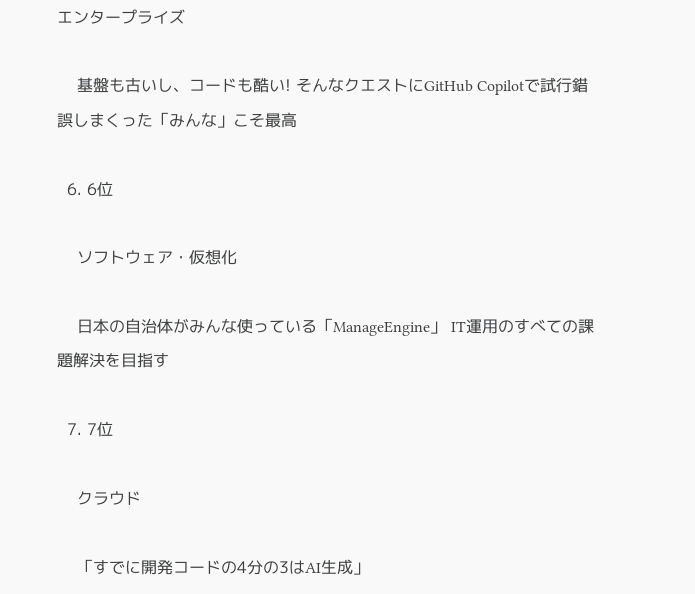エンタープライズ

    基盤も古いし、コードも酷い! そんなクエストにGitHub Copilotで試行錯誤しまくった「みんな」こそ最高

  6. 6位

    ソフトウェア・仮想化

    日本の自治体がみんな使っている「ManageEngine」 IT運用のすべての課題解決を目指す

  7. 7位

    クラウド

    「すでに開発コードの4分の3はAI生成」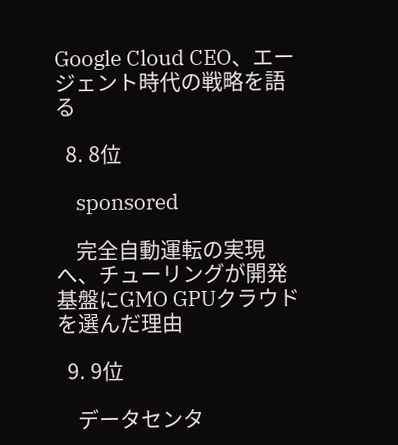Google Cloud CEO、エージェント時代の戦略を語る

  8. 8位

    sponsored

    完全自動運転の実現へ、チューリングが開発基盤にGMO GPUクラウドを選んだ理由

  9. 9位

    データセンタ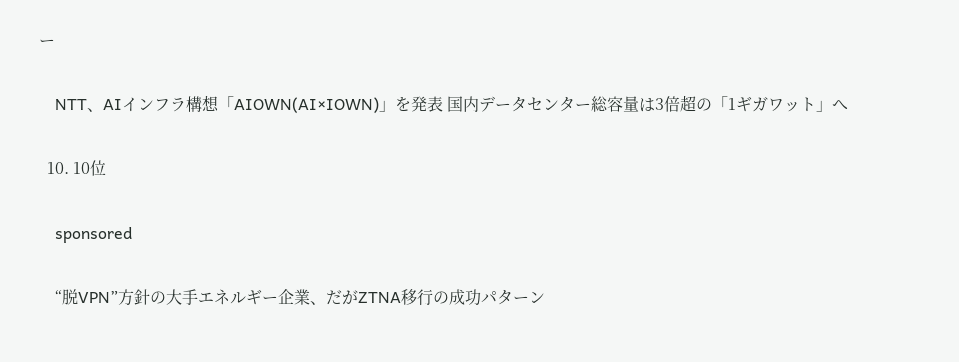ー

    NTT、AIインフラ構想「AIOWN(AI×IOWN)」を発表 国内データセンター総容量は3倍超の「1ギガワット」へ

  10. 10位

    sponsored

    “脱VPN”方針の大手エネルギー企業、だがZTNA移行の成功パターン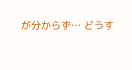が分からず… どうす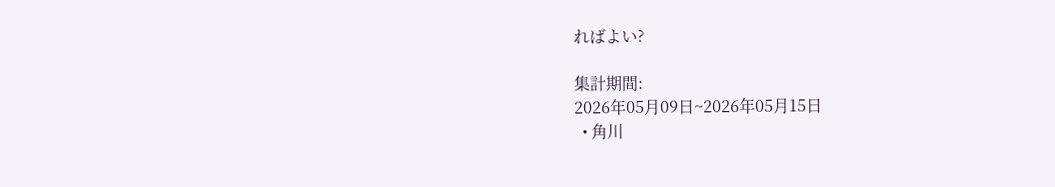ればよい?

集計期間:
2026年05月09日~2026年05月15日
  • 角川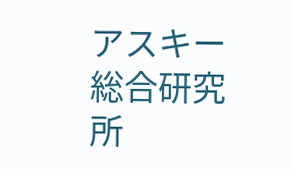アスキー総合研究所